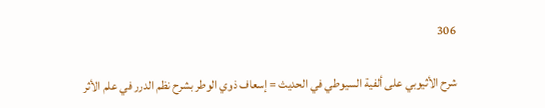306

شرح الأثيوبي على ألفية السيوطي في الحديث = إسعاف ذوي الوطر بشرح نظم الدرر في علم الأثر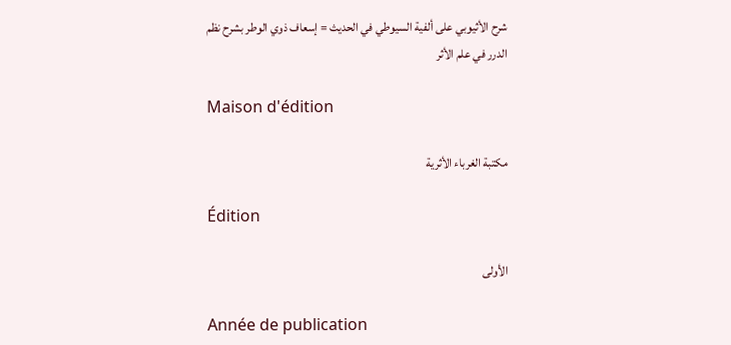شرح الأثيوبي على ألفية السيوطي في الحديث = إسعاف ذوي الوطر بشرح نظم الدرر في علم الأثر

Maison d'édition

مكتبة الغرباء الأثرية

Édition

الأولى

Année de publication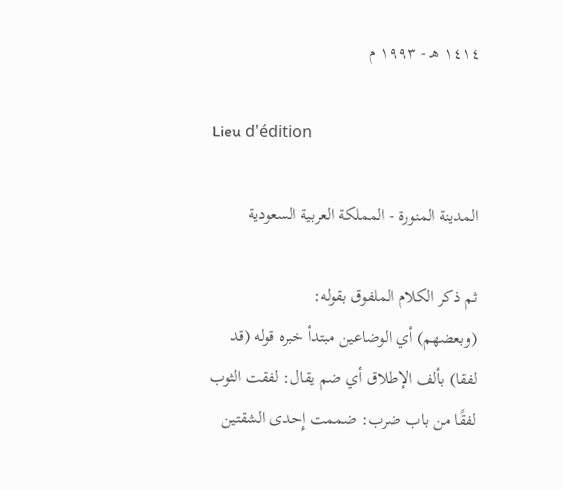١٤١٤ هـ - ١٩٩٣ م

Lieu d'édition

المدينة المنورة - المملكة العربية السعودية

ثم ذكر الكلام الملفوق بقوله:
(وبعضهم) أي الوضاعين مبتدأ خبره قوله (قد لفقا) بألف الإطلاق أي ضم يقال: لفقت الثوب لفقًا من باب ضرب: ضممت إِحدى الشقتين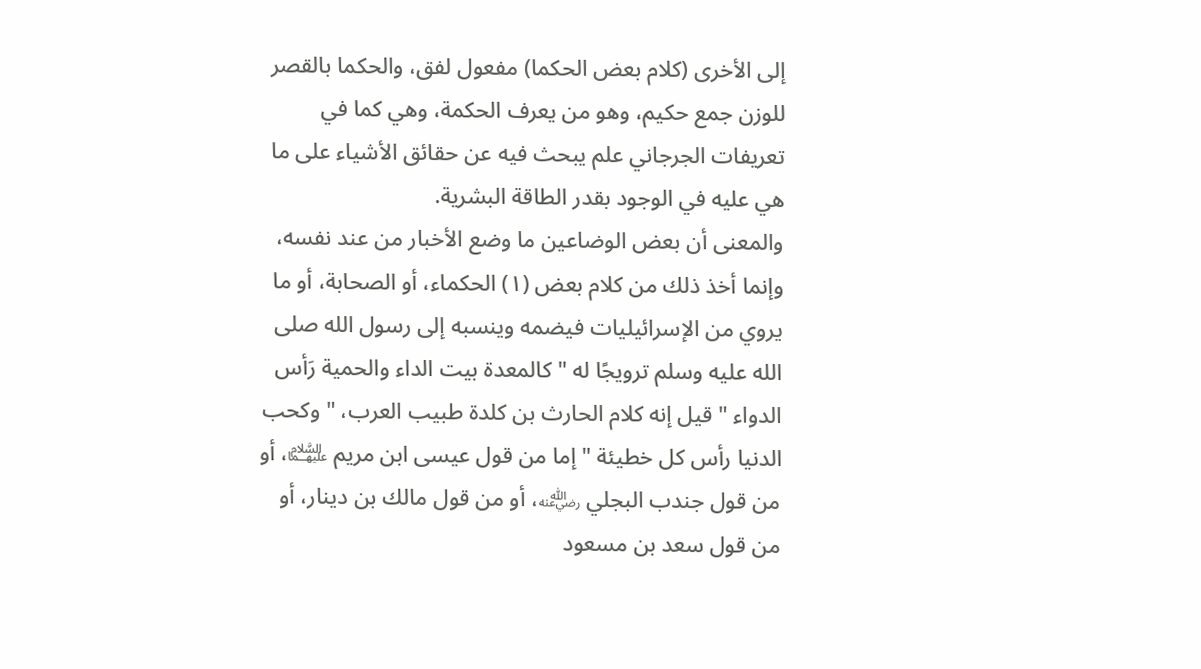إلى الأخرى (كلام بعض الحكما) مفعول لفق، والحكما بالقصر للوزن جمع حكيم، وهو من يعرف الحكمة، وهي كما في تعريفات الجرجاني علم يبحث فيه عن حقائق الأشياء على ما هي عليه في الوجود بقدر الطاقة البشرية.
والمعنى أن بعض الوضاعين ما وضع الأخبار من عند نفسه، وإنما أخذ ذلك من كلام بعض (١) الحكماء، أو الصحابة، أو ما يروي من الإسرائيليات فيضمه وينسبه إلى رسول الله صلى الله عليه وسلم ترويجًا له " كالمعدة بيت الداء والحمية رَأس الدواء " قيل إنه كلام الحارث بن كلدة طبيب العرب، " وكحب الدنيا رأس كل خطيئة " إما من قول عيسى ابن مريم ﵉، أو من قول جندب البجلي ﵁، أو من قول مالك بن دينار، أو من قول سعد بن مسعود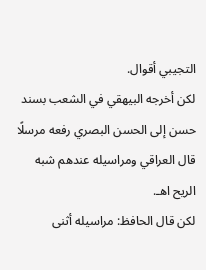التجيبي أقوال.
لكن أخرجه البيهقي في الشعب بسند حسن إلى الحسن البصري رفعه مرسلًا قال العراقي ومراسيله عندهم شبه الريح اهـ.
لكن قال الحافظ: مراسيله أثنى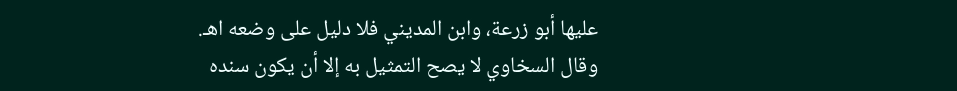عليها أبو زرعة، وابن المديني فلا دليل على وضعه اهـ.
وقال السخاوي لا يصح التمثيل به إلا أن يكون سنده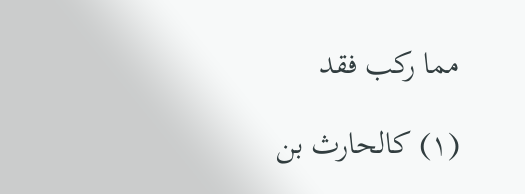مما ركب فقد

(١) كالحارث بن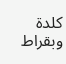كلدة وبقراط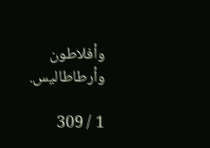وأفلاطون وأرطاطاليس.

1 / 309